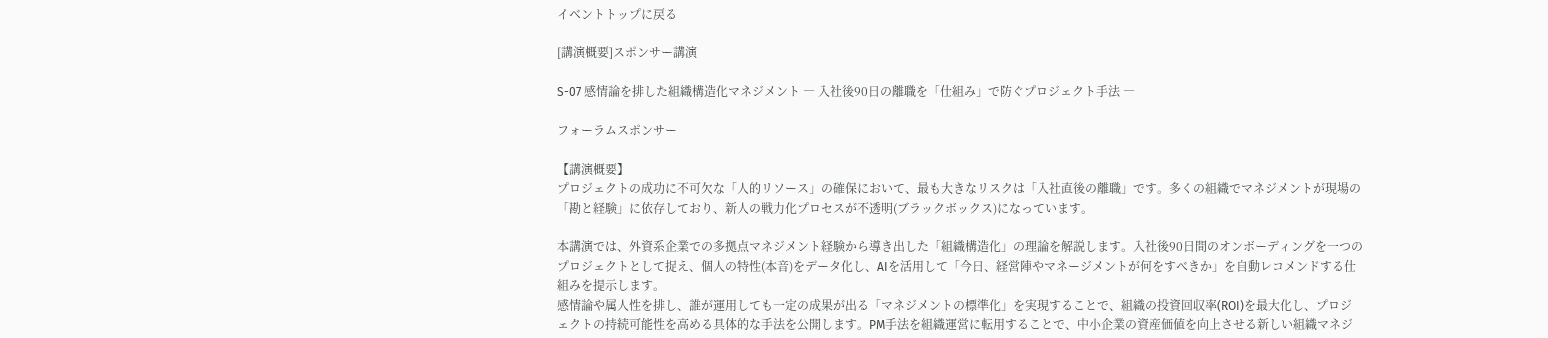イベントトップに戻る

[講演概要]スポンサー講演

S-07 感情論を排した組織構造化マネジメント ― 入社後90日の離職を「仕組み」で防ぐプロジェクト手法 ―

フォーラムスポンサー

【講演概要】
プロジェクトの成功に不可欠な「人的リソース」の確保において、最も大きなリスクは「入社直後の離職」です。多くの組織でマネジメントが現場の「勘と経験」に依存しており、新人の戦力化プロセスが不透明(ブラックボックス)になっています。

本講演では、外資系企業での多拠点マネジメント経験から導き出した「組織構造化」の理論を解説します。入社後90日間のオンボーディングを一つのプロジェクトとして捉え、個人の特性(本音)をデータ化し、AIを活用して「今日、経営陣やマネージメントが何をすべきか」を自動レコメンドする仕組みを提示します。
感情論や属人性を排し、誰が運用しても一定の成果が出る「マネジメントの標準化」を実現することで、組織の投資回収率(ROI)を最大化し、プロジェクトの持続可能性を高める具体的な手法を公開します。PM手法を組織運営に転用することで、中小企業の資産価値を向上させる新しい組織マネジ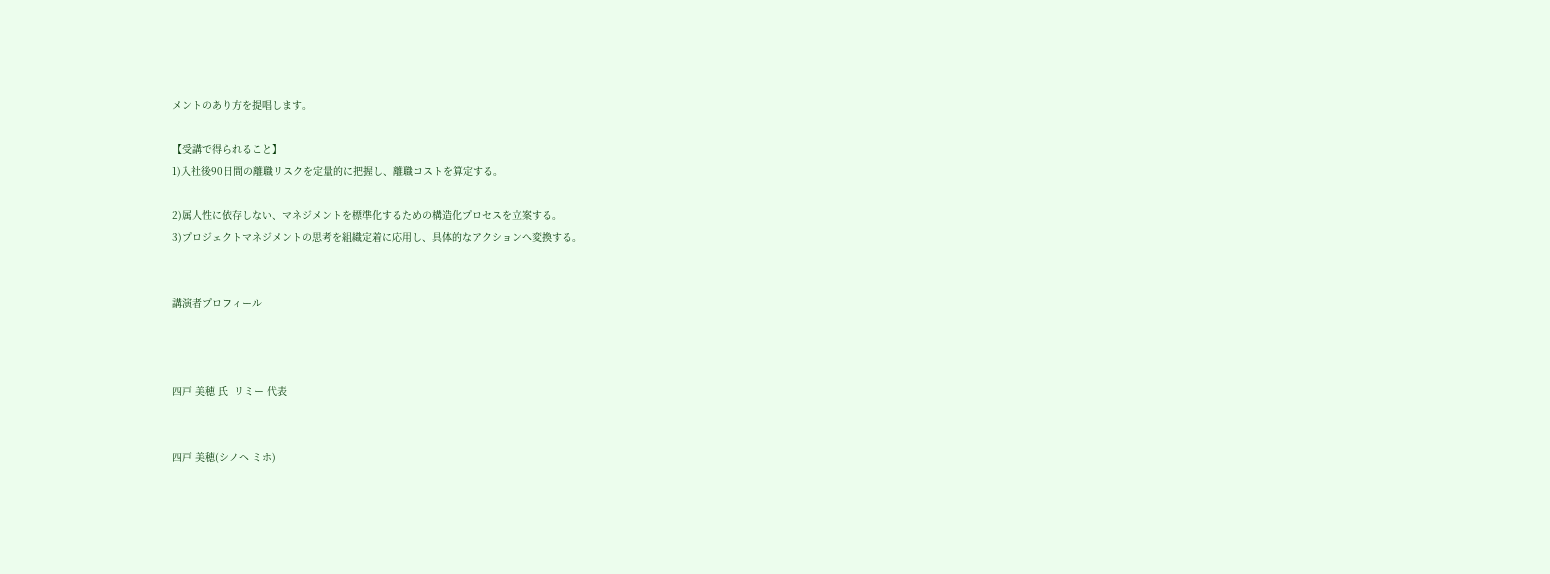メントのあり方を提唱します。

【受講で得られること】
1)入社後90日間の離職リスクを定量的に把握し、離職コストを算定する。

2)属人性に依存しない、マネジメントを標準化するための構造化プロセスを立案する。
3)プロジェクトマネジメントの思考を組織定着に応用し、具体的なアクションへ変換する。


講演者プロフィール



四戸 美穂 氏  リミー 代表


四戸 美穂(シノヘ ミホ)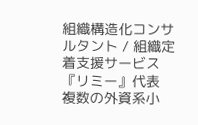組織構造化コンサルタント / 組織定着支援サービス『リミー』代表
複数の外資系小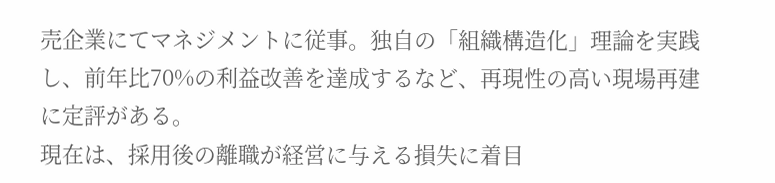売企業にてマネジメントに従事。独自の「組織構造化」理論を実践し、前年比70%の利益改善を達成するなど、再現性の高い現場再建に定評がある。
現在は、採用後の離職が経営に与える損失に着目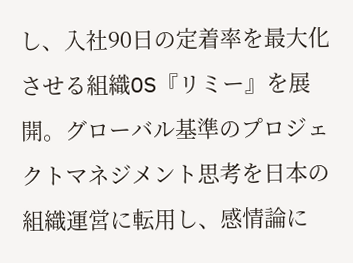し、入社90日の定着率を最大化させる組織OS『リミー』を展開。グローバル基準のプロジェクトマネジメント思考を日本の組織運営に転用し、感情論に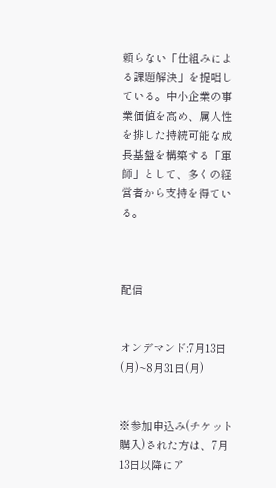頼らない「仕組みによる課題解決」を提唱している。中小企業の事業価値を高め、属人性を排した持続可能な成長基盤を構築する「軍師」として、多くの経営者から支持を得ている。



配信


オンデマンド:7月13日(月)~8月31日(月)


※参加申込み(チケット購入)された方は、7月13日以降にア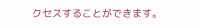クセスすることができます。